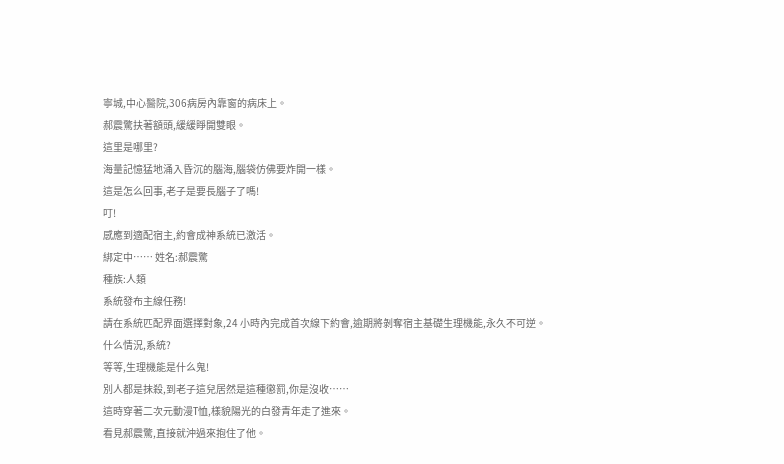寧城,中心醫院,306病房內靠窗的病床上。
郝震驚扶著額頭,緩緩睜開雙眼。
這里是哪里?
海量記憶猛地涌入昏沉的腦海,腦袋仿佛要炸開一樣。
這是怎么回事,老子是要長腦子了嗎!
叮!
感應到適配宿主,約會成神系統已激活。
綁定中…… 姓名:郝震驚
種族:人類
系統發布主線任務!
請在系統匹配界面選擇對象,24 小時內完成首次線下約會,逾期將剝奪宿主基礎生理機能,永久不可逆。
什么情況,系統?
等等,生理機能是什么鬼!
別人都是抹殺,到老子這兒居然是這種懲罰,你是沒收……
這時穿著二次元動漫T恤,樣貌陽光的白發青年走了進來。
看見郝震驚,直接就沖過來抱住了他。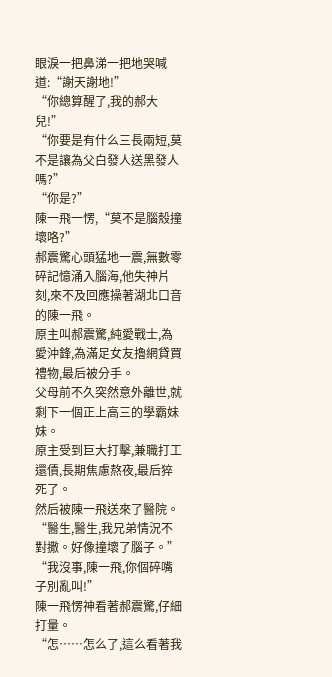眼淚一把鼻涕一把地哭喊道:“謝天謝地!”
“你總算醒了,我的郝大兒!”
“你要是有什么三長兩短,莫不是讓為父白發人送黑發人嗎?”
“你是?”
陳一飛一愣,“莫不是腦殼撞壞咯?”
郝震驚心頭猛地一震,無數零碎記憶涌入腦海,他失神片刻,來不及回應操著湖北口音的陳一飛。
原主叫郝震驚,純愛戰士,為愛沖鋒,為滿足女友擼網貸買禮物,最后被分手。
父母前不久突然意外離世,就剩下一個正上高三的學霸妹妹。
原主受到巨大打擊,兼職打工還債,長期焦慮熬夜,最后猝死了。
然后被陳一飛送來了醫院。
“醫生,醫生,我兄弟情況不對撒。好像撞壞了腦子。”
“我沒事,陳一飛,你個碎嘴子別亂叫!”
陳一飛愣神看著郝震驚,仔細打量。
“怎……怎么了,這么看著我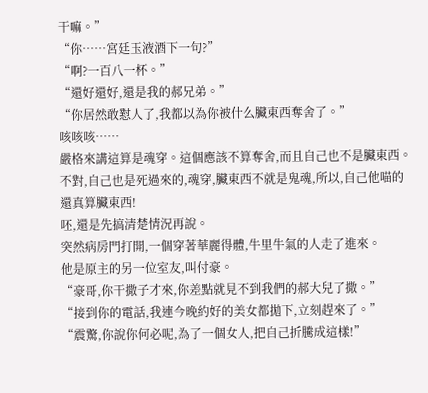干嘛。”
“你……宮廷玉液酒下一句?”
“啊?一百八一杯。”
“還好還好,還是我的郝兄弟。”
“你居然敢懟人了,我都以為你被什么臟東西奪舍了。”
咳咳咳……
嚴格來講這算是魂穿。這個應該不算奪舍,而且自己也不是臟東西。
不對,自己也是死過來的,魂穿,臟東西不就是鬼魂,所以,自己他喵的還真算臟東西!
呸,還是先搞清楚情況再說。
突然病房門打開,一個穿著華麗得體,牛里牛氣的人走了進來。
他是原主的另一位室友,叫付豪。
“豪哥,你干撒子才來,你差點就見不到我們的郝大兒了撒。”
“接到你的電話,我連今晚約好的美女都拋下,立刻趕來了。”
“震驚,你說你何必呢,為了一個女人,把自己折騰成這樣!”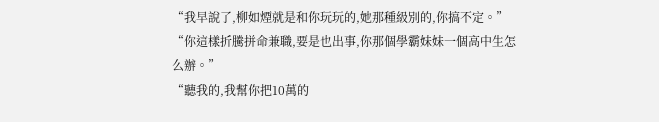“我早說了,柳如煙就是和你玩玩的,她那種級別的,你搞不定。”
“你這樣折騰拼命兼職,要是也出事,你那個學霸妹妹一個高中生怎么辦。”
“聽我的,我幫你把10萬的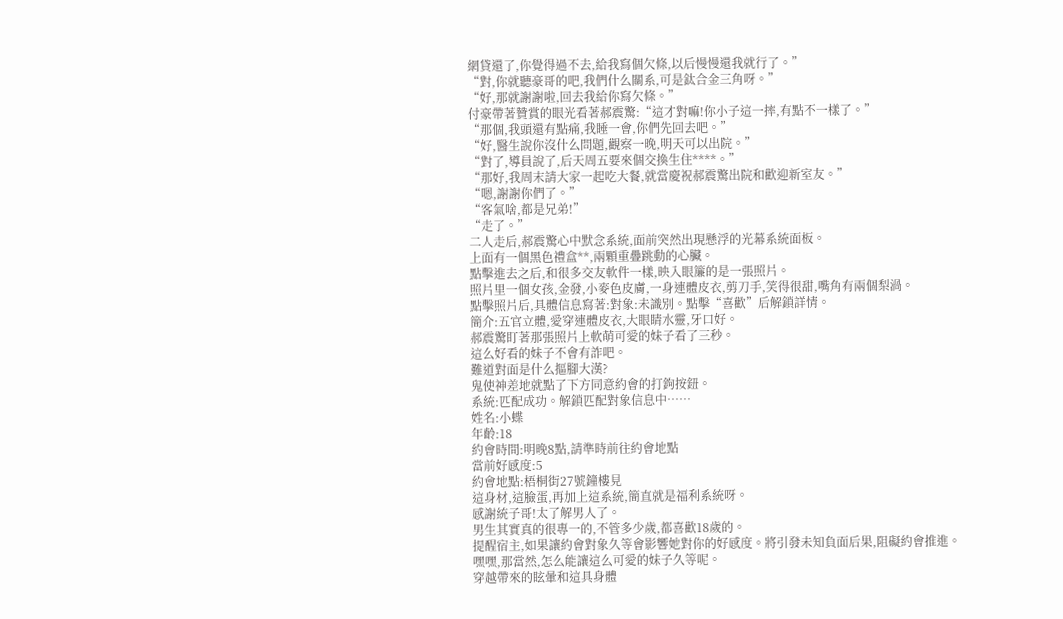網貸還了,你覺得過不去,給我寫個欠條,以后慢慢還我就行了。”
“對,你就聽豪哥的吧,我們什么關系,可是鈦合金三角呀。”
“好,那就謝謝啦,回去我給你寫欠條。”
付豪帶著贊賞的眼光看著郝震驚:“這才對嘛!你小子這一摔,有點不一樣了。”
“那個,我頭還有點痛,我睡一會,你們先回去吧。”
“好,醫生說你沒什么問題,觀察一晚,明天可以出院。”
“對了,導員說了,后天周五要來個交換生住****。”
“那好,我周末請大家一起吃大餐,就當慶祝郝震驚出院和歡迎新室友。”
“嗯,謝謝你們了。”
“客氣啥,都是兄弟!”
“走了。”
二人走后,郝震驚心中默念系統,面前突然出現懸浮的光幕系統面板。
上面有一個黑色禮盒**,兩顆重疊跳動的心臟。
點擊進去之后,和很多交友軟件一樣,映入眼簾的是一張照片。
照片里一個女孩,金發,小麥色皮膚,一身連體皮衣,剪刀手,笑得很甜,嘴角有兩個梨渦。
點擊照片后,具體信息寫著:對象:未識別。點擊“喜歡”后解鎖詳情。
簡介:五官立體,愛穿連體皮衣,大眼睛水靈,牙口好。
郝震驚盯著那張照片上軟萌可愛的妹子看了三秒。
這么好看的妹子不會有詐吧。
難道對面是什么摳腳大漢?
鬼使神差地就點了下方同意約會的打鉤按鈕。
系統:匹配成功。解鎖匹配對象信息中……
姓名:小蝶
年齡:18
約會時間:明晚8點,請準時前往約會地點
當前好感度:5
約會地點:梧桐街27號鐘樓見
這身材,這臉蛋,再加上這系統,簡直就是福利系統呀。
感謝統子哥!太了解男人了。
男生其實真的很專一的,不管多少歲,都喜歡18歲的。
提醒宿主,如果讓約會對象久等會影響她對你的好感度。將引發未知負面后果,阻礙約會推進。
嘿嘿,那當然,怎么能讓這么可愛的妹子久等呢。
穿越帶來的眩暈和這具身體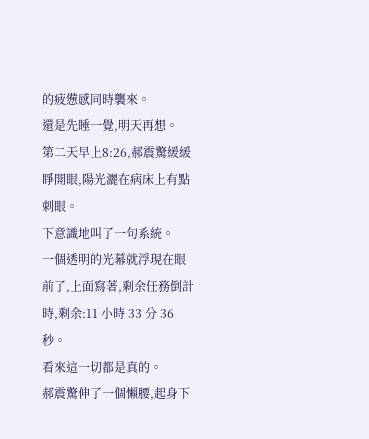的疲憊感同時襲來。
還是先睡一覺,明天再想。
第二天早上8:26,郝震驚緩緩睜開眼,陽光灑在病床上有點刺眼。
下意識地叫了一句系統。
一個透明的光幕就浮現在眼前了,上面寫著,剩余任務倒計時,剩余:11 小時 33 分 36 秒。
看來這一切都是真的。
郝震驚伸了一個懶腰,起身下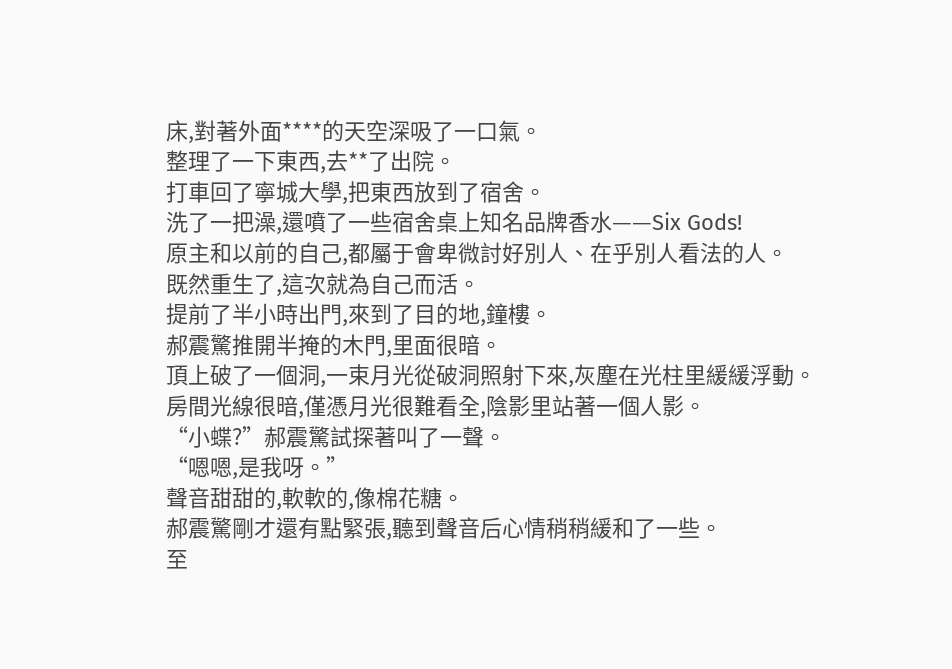床,對著外面****的天空深吸了一口氣。
整理了一下東西,去**了出院。
打車回了寧城大學,把東西放到了宿舍。
洗了一把澡,還噴了一些宿舍桌上知名品牌香水——Six Gods!
原主和以前的自己,都屬于會卑微討好別人、在乎別人看法的人。
既然重生了,這次就為自己而活。
提前了半小時出門,來到了目的地,鐘樓。
郝震驚推開半掩的木門,里面很暗。
頂上破了一個洞,一束月光從破洞照射下來,灰塵在光柱里緩緩浮動。
房間光線很暗,僅憑月光很難看全,陰影里站著一個人影。
“小蝶?”郝震驚試探著叫了一聲。
“嗯嗯,是我呀。”
聲音甜甜的,軟軟的,像棉花糖。
郝震驚剛才還有點緊張,聽到聲音后心情稍稍緩和了一些。
至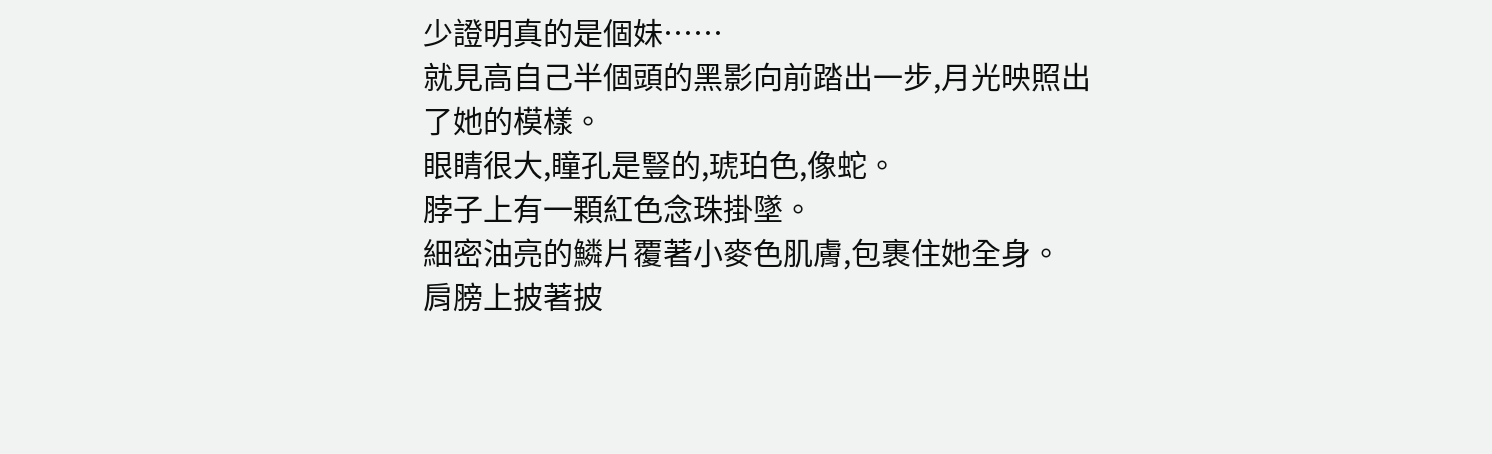少證明真的是個妹……
就見高自己半個頭的黑影向前踏出一步,月光映照出了她的模樣。
眼睛很大,瞳孔是豎的,琥珀色,像蛇。
脖子上有一顆紅色念珠掛墜。
細密油亮的鱗片覆著小麥色肌膚,包裹住她全身。
肩膀上披著披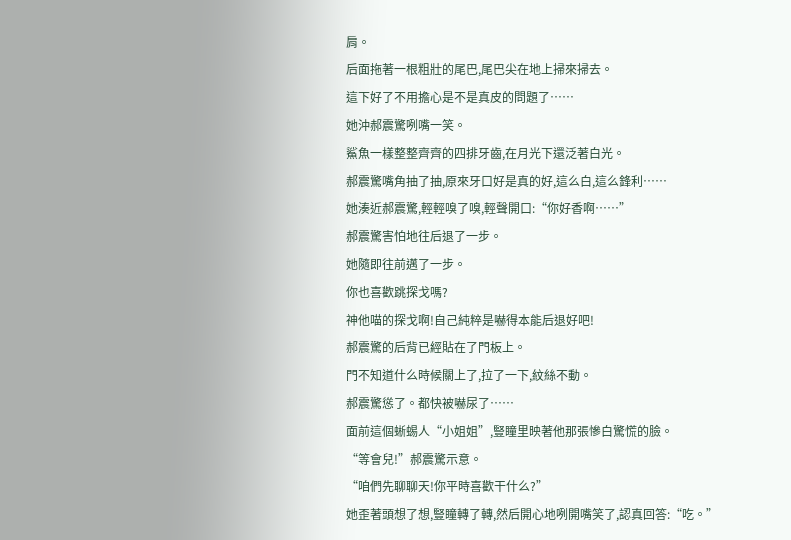肩。
后面拖著一根粗壯的尾巴,尾巴尖在地上掃來掃去。
這下好了不用擔心是不是真皮的問題了……
她沖郝震驚咧嘴一笑。
鯊魚一樣整整齊齊的四排牙齒,在月光下還泛著白光。
郝震驚嘴角抽了抽,原來牙口好是真的好,這么白,這么鋒利……
她湊近郝震驚,輕輕嗅了嗅,輕聲開口:“你好香啊……”
郝震驚害怕地往后退了一步。
她隨即往前邁了一步。
你也喜歡跳探戈嗎?
神他喵的探戈啊!自己純粹是嚇得本能后退好吧!
郝震驚的后背已經貼在了門板上。
門不知道什么時候關上了,拉了一下,紋絲不動。
郝震驚慫了。都快被嚇尿了……
面前這個蜥蜴人“小姐姐”,豎瞳里映著他那張慘白驚慌的臉。
“等會兒!”郝震驚示意。
“咱們先聊聊天!你平時喜歡干什么?”
她歪著頭想了想,豎瞳轉了轉,然后開心地咧開嘴笑了,認真回答:“吃。”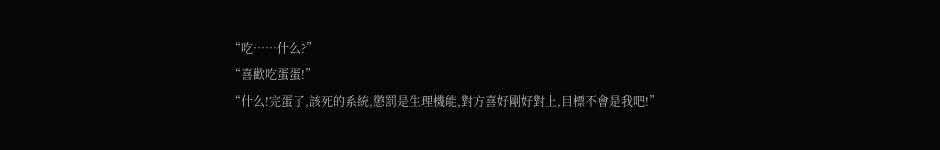“吃……什么?”
“喜歡吃蛋蛋!”
“什么!完蛋了,該死的系統,懲罰是生理機能,對方喜好剛好對上,目標不會是我吧!”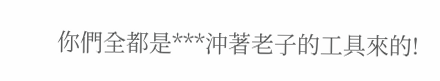你們全都是***沖著老子的工具來的!